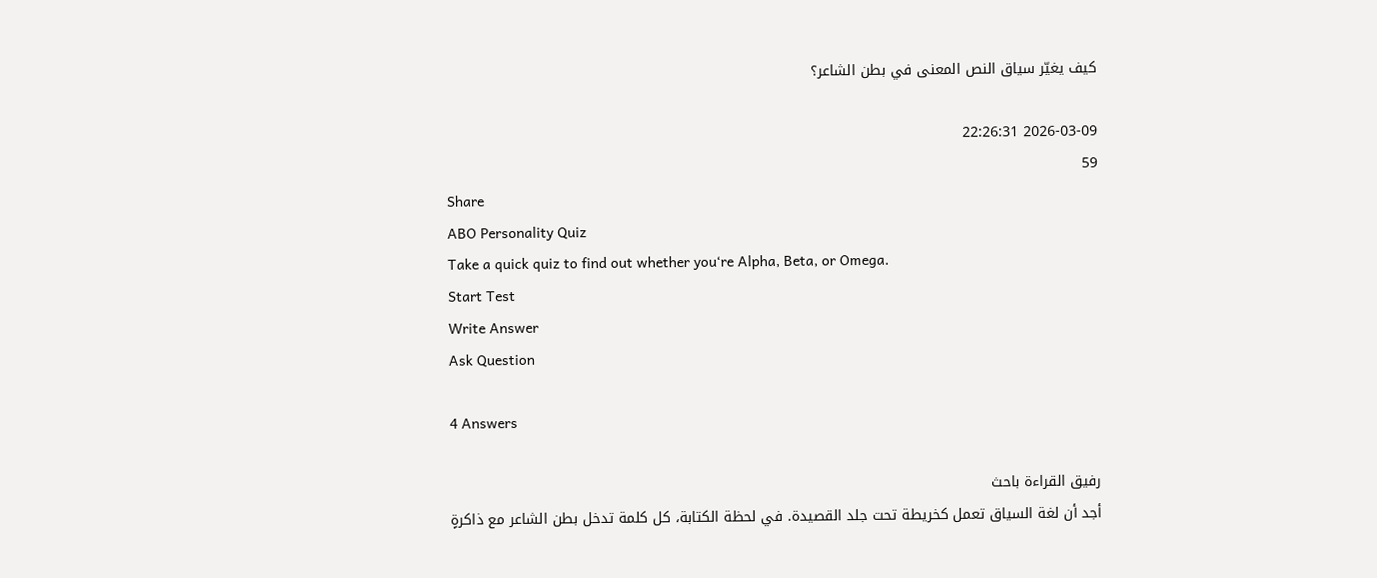كيف يغيّر سياق النص المعنى في بطن الشاعر؟

2026-03-09 22:26:31
59
Share
ABO Personality Quiz
Take a quick quiz to find out whether you‘re Alpha, Beta, or Omega.
Start Test
Write Answer
Ask Question

4 Answers

رفيق القراءة باحث
أجد أن لغة السياق تعمل كخريطة تحت جلد القصيدة. في لحظة الكتابة، كل كلمة تدخل بطن الشاعر مع ذاكرةٍ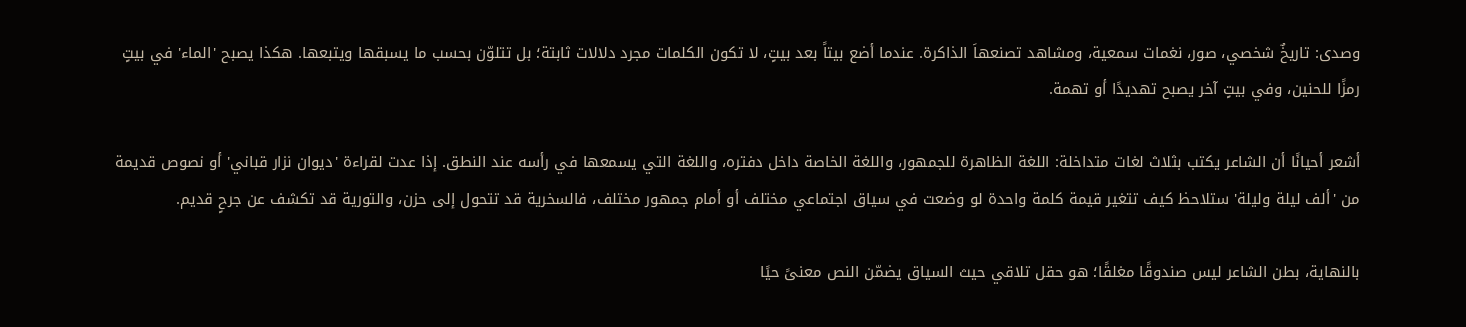وصدى: تاريخٌ شخصي، صور، نغمات سمعية، ومشاهد تصنعهاَ الذاكرة. عندما أضع بيتاً بعد بيتٍ، لا تكون الكلمات مجرد دلالات ثابتة؛ بل تتلوّن بحسب ما يسبقها ويتبعها. هكذا يصبح 'الماء' في بيتٍ رمزًا للحنين، وفي بيتٍ آخر يصبح تهديدًا أو تهمة.

أشعر أحيانًا أن الشاعر يكتب بثلاث لغات متداخلة: اللغة الظاهرة للجمهور، واللغة الخاصة داخل دفتره، واللغة التي يسمعها في رأسه عند النطق. إذا عدت لقراءة 'ديوان نزار قباني' أو نصوص قديمة من 'ألف ليلة وليلة' ستلاحظ كيف تتغير قيمة كلمة واحدة لو وضعت في سياق اجتماعي مختلف أو أمام جمهور مختلف، فالسخرية قد تتحول إلى حزن، والتورية قد تكشف عن جرحٍ قديم.

بالنهاية، بطن الشاعر ليس صندوقًا مغلقًا؛ هو حقل تلاقي حيث السياق يضمّن النص معنىً حيًا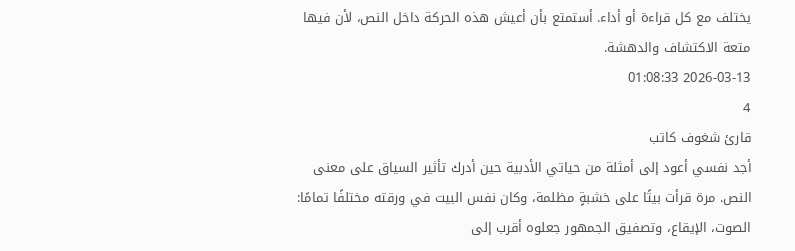يختلف مع كل قراءة أو أداء. أستمتع بأن أعيش هذه الحركة داخل النص، لأن فيها متعة الاكتشاف والدهشة.
2026-03-13 01:08:33
4
قارئ شغوف كاتب
أجد نفسي أعود إلى أمثلة من حياتي الأدبية حين أدرك تأثير السياق على معنى النص. مرة قرأت بيتًا على خشبةٍ مظلمة، وكان نفس البيت في ورقته مختلفًا تمامًا: الصوت، الإيقاع، وتصفيق الجمهور جعلوه أقرب إلى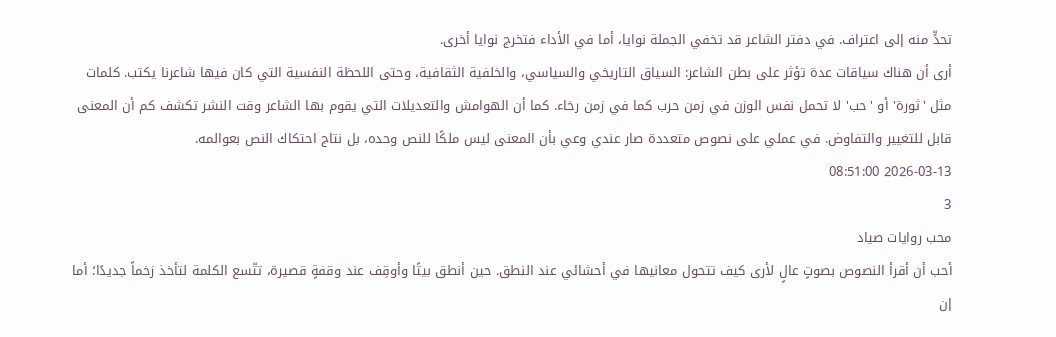تحدٍّ منه إلى اعتراف. في دفتر الشاعر قد تخفي الجملة نوايا، أما في الأداء فتخرج نوايا أخرى.
أرى أن هناك سياقات عدة تؤثر على بطن الشاعر: السياق التاريخي والسياسي، والخلفية الثقافية، وحتى اللحظة النفسية التي كان فيها شاعرنا يكتب. كلمات مثل 'ثورة' أو 'حب' لا تحمل نفس الوزن في زمن حرب كما في زمن رخاء. كما أن الهوامش والتعديلات التي يقوم بها الشاعر وقت النشر تكشف كم أن المعنى قابل للتغيير والتفاوض. في عملي على نصوص متعددة صار عندي وعي بأن المعنى ليس ملكًا للنص وحده، بل نتاج احتكاك النص بعوالمه.
2026-03-13 08:51:00
3
محب روايات صياد
أحب أن أقرأ النصوص بصوتٍ عالٍ لأرى كيف تتحول معانيها في أحشائي عند النطق. حين أنطق بيتًا وأوقِف عند وقفةٍ قصيرة، تتّسع الكلمة لتأخذ زخماً جديدًا؛ أما إن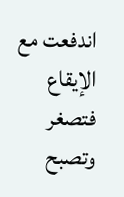اندفعت مع الإيقاع فتصغر وتصبح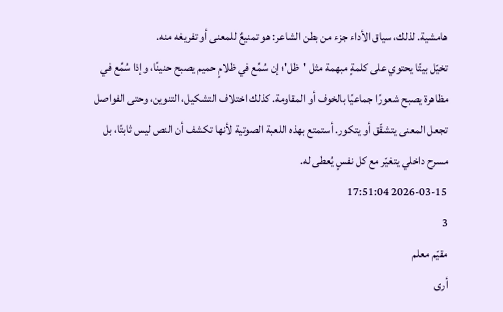هامشية. لذلك، سياق الأداء جزء من بطن الشاعر: هو تمنيعٌ للمعنى أو تفريغه منه.
تخيّل بيتًا يحتوي على كلمةٍ مبهمة مثل 'ظل'؛ إن سُمِّع في ظلامٍ حميم يصبح حنينًا، وإذا سُمِّع في مظاهرة يصبح شعورًا جماعيًا بالخوف أو المقاومة. كذلك اختلاف التشكيل، التنوين، وحتى الفواصل تجعل المعنى يتشقّق أو يتكور. أستمتع بهذه اللعبة الصوتية لأنها تكشف أن النص ليس ثابتًا، بل مسرح داخلي يتغيّر مع كل نفسٍ يُعطى له.
2026-03-15 17:51:04
3
مقيّم معلم
أرى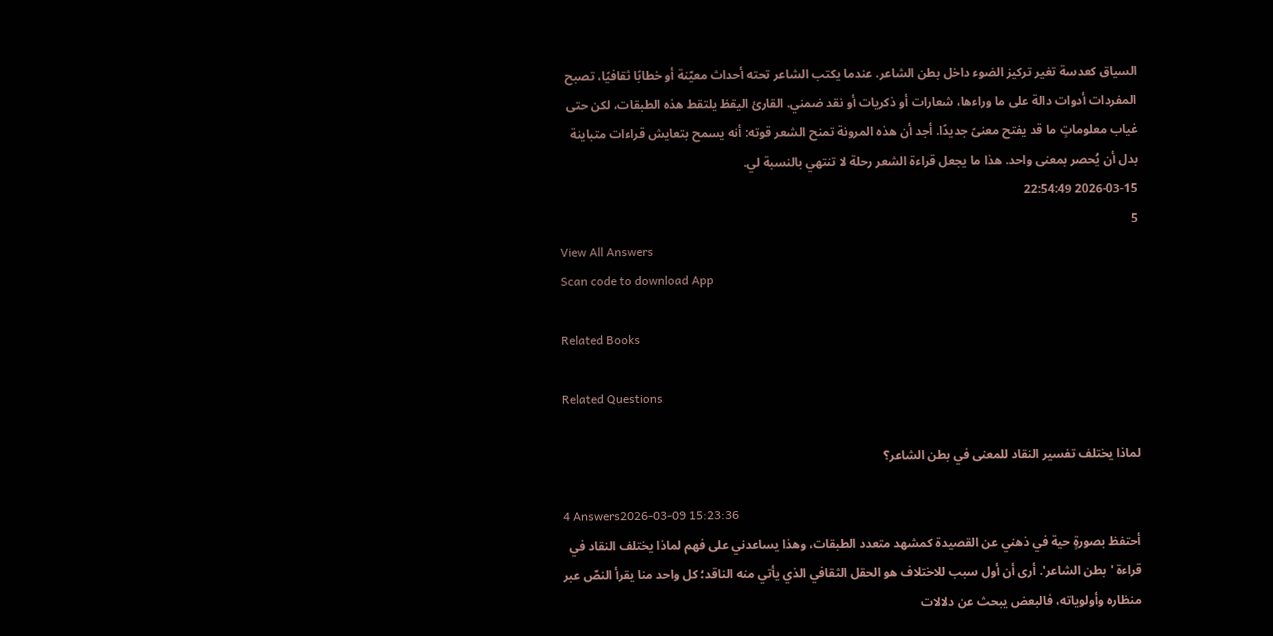السياق كعدسة تغير تركيز الضوء داخل بطن الشاعر. عندما يكتب الشاعر تحته أحداث معيّنة أو خطابًا ثقافيًا، تصبح المفردات أدوات دالة على ما وراءها، شعارات أو ذكريات أو نقد ضمني. القارئ اليقظ يلتقط هذه الطبقات، لكن حتى غياب معلوماتٍ ما قد يفتح معنىً جديدًا. أجد أن هذه المرونة تمنح الشعر قوته: أنه يسمح بتعايش قراءات متباينة بدل أن يُحصر بمعنى واحد. هذا ما يجعل قراءة الشعر رحلة لا تنتهي بالنسبة لي.
2026-03-15 22:54:49
5
View All Answers
Scan code to download App

Related Books

Related Questions

لماذا يختلف تفسير النقاد للمعنى في بطن الشاعر؟

4 Answers2026-03-09 15:23:36
أحتفظ بصورةٍ حية في ذهني عن القصيدة كمشهد متعدد الطبقات، وهذا يساعدني على فهم لماذا يختلف النقاد في قراءة 'بطن الشاعر'. أرى أن أول سبب للاختلاف هو الحقل الثقافي الذي يأتي منه الناقد؛ كل واحد منا يقرأ النصّ عبر منظاره وأولوياته، فالبعض يبحث عن دلالات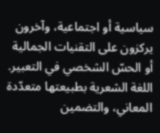سياسية أو اجتماعية، وآخرون يركزون على التقنيات الجمالية أو الحسّ الشخصي في التعبير. اللغة الشعرية بطبيعتها متعدّدة المعاني، والتضمين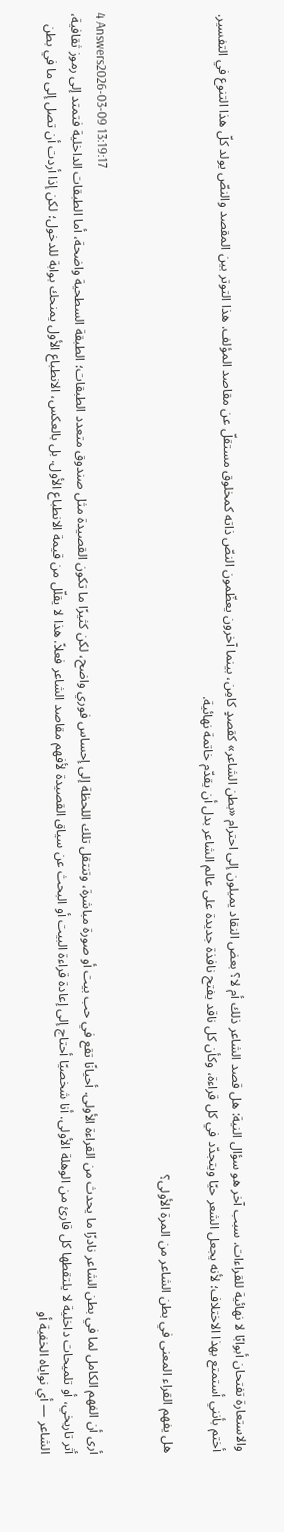والاستعارة تفتحان أبوابًا لا نهائية للقراءات. سبب آخر هو سؤال النية: هل قصد الشاعر ذلك أم لا؟ بعض النقاد يميلون إلى احترام «بطن الشاعر» كقصدٍ كامِن، بينما آخرون يعظّمون النصّ ذاته كمخلوق مستقلّ عن مقاصد المؤلف. هذا التوتر بين المقصد والنصّ يولد كلّ هذا التنوع في التفسير. أختم بأنني أستمتع بهذا الاختلاف؛ لأنه يجعل الشعر حيًا ويتجدّد في كل قراءة، وكأن كل ناقد يفتح نافذة جديدة على عالم الشاعر بدل أن يقدّم خاتمة نهائية.

هل يفهم القراء المعنى في بطن الشاعر من المرة الأولى؟

4 Answers2026-03-09 13:19:17
أرى أن الفهم الكامل لما في بطن الشاعر نادرًا ما يحدث من القراءة الأولى. أحيانًا تقع في حب بيت أو صورة مباشرة، وتنتقل تلك اللحظة إلى إحساس فوري واضح، لكن كثيرًا ما تكون القصيدة مثل صندوق متعدد الطبقات؛ الطبقة السطحية واضحة، أما الطبقات الداخلية فتمتد إلى رموز ثقافية، أثر تاريخي، أو تلميحات داخلية لا يلتقطها كل قارئ من الوهلة الأولى. أنا شخصيًا أحتاج إلى إعادة قراءة البيت أو البحث عن سياق القصيدة لأفهم مقاصد الشاعر فعلاً. هذا لا يقلّل من قيمة الانطباع الأول. بل بالعكس، الانطباع الأول يمنحك بوابة للدخول؛ لكن إذا أردت أن تصل إلى ما في بطن الشاعر — أي نواياه الخفية أو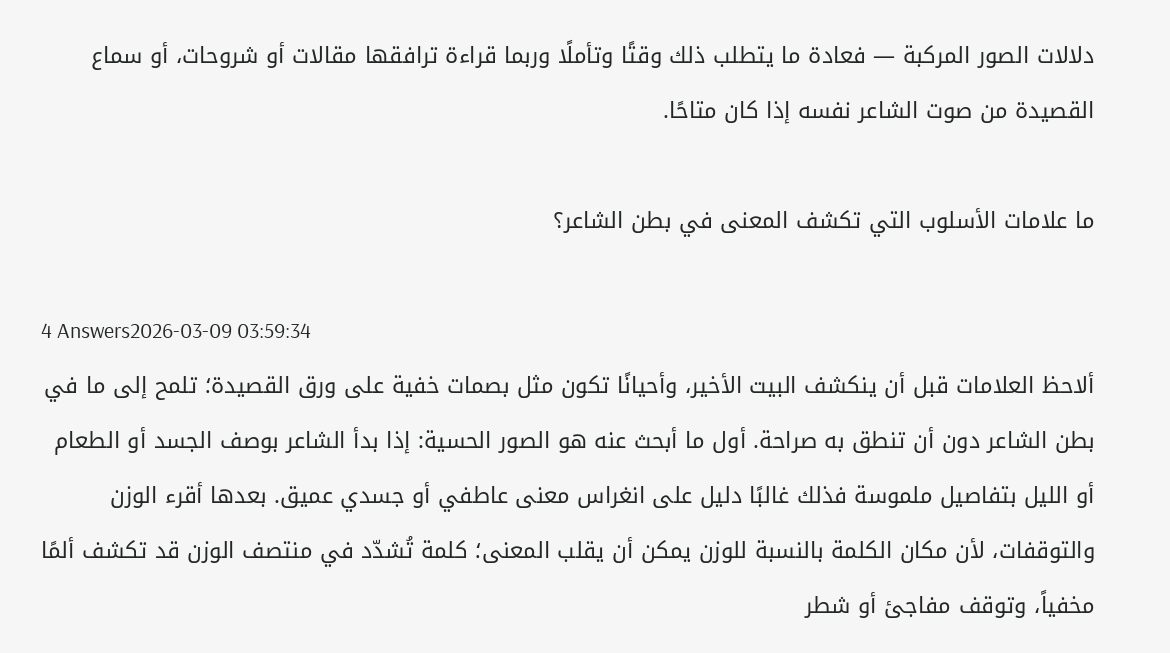دلالات الصور المركبة — فعادة ما يتطلب ذلك وقتًا وتأملًا وربما قراءة ترافقها مقالات أو شروحات، أو سماع القصيدة من صوت الشاعر نفسه إذا كان متاحًا.

ما علامات الأسلوب التي تكشف المعنى في بطن الشاعر؟

4 Answers2026-03-09 03:59:34
ألاحظ العلامات قبل أن ينكشف البيت الأخير، وأحيانًا تكون مثل بصمات خفية على ورق القصيدة؛ تلمح إلى ما في بطن الشاعر دون أن تنطق به صراحة. أول ما أبحث عنه هو الصور الحسية: إذا بدأ الشاعر بوصف الجسد أو الطعام أو الليل بتفاصيل ملموسة فذلك غالبًا دليل على انغراس معنى عاطفي أو جسدي عميق. بعدها أقرء الوزن والتوقفات، لأن مكان الكلمة بالنسبة للوزن يمكن أن يقلب المعنى؛ كلمة تُشدّد في منتصف الوزن قد تكشف ألمًا مخفياً، وتوقف مفاجئ أو شطر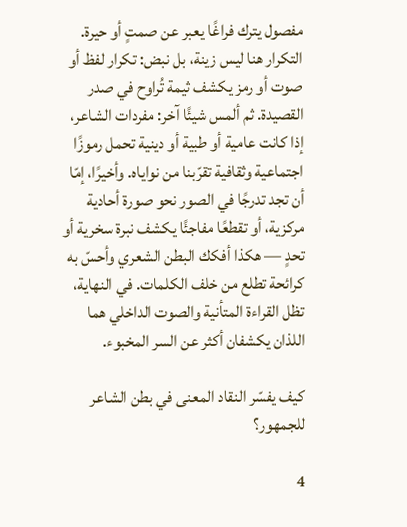مفصول يترك فراغًا يعبر عن صمتٍ أو حيرة. التكرار هنا ليس زينة، بل نبض: تكرار لفظ أو صوت أو رمز يكشف ثيمة تُراوح في صدر القصيدة. ثم ألمس شيئًا آخر: مفردات الشاعر، إذا كانت عامية أو طبية أو دينية تحمل رموزًا اجتماعية وثقافية تقرّبنا من نواياه. وأخيرًا، إمّا أن تجد تدرجًا في الصور نحو صورة أحادية مركزية، أو تقطعًا مفاجئًا يكشف نبرة سخرية أو تحدٍ — هكذا أفكك البطن الشعري وأحسّ به كرائحة تطلع من خلف الكلمات. في النهاية، تظل القراءة المتأنية والصوت الداخلي هما اللذان يكشفان أكثر عن السر المخبوء.

كيف يفسّر النقاد المعنى في بطن الشاعر للجمهور؟

4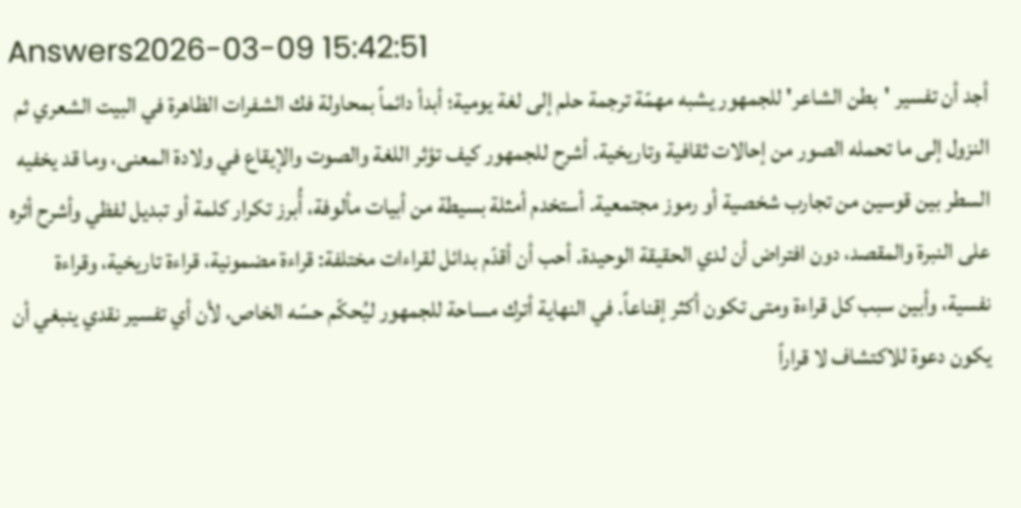Answers2026-03-09 15:42:51
أجد أن تفسير 'بطن الشاعر' للجمهور يشبه مهمّة ترجمة حلم إلى لغة يومية؛ أبدأ دائماً بمحاولة فك الشفرات الظاهرة في البيت الشعري ثم النزول إلى ما تحمله الصور من إحالات ثقافية وتاريخية. أشرح للجمهور كيف تؤثر اللغة والصوت والإيقاع في ولادة المعنى، وما قد يخفيه السطر بين قوسين من تجارب شخصية أو رموز مجتمعية. أستخدم أمثلة بسيطة من أبيات مألوفة، أُبرز تكرار كلمة أو تبديل لفظي وأشرح أثره على النبرة والمقصد، دون افتراض أن لدي الحقيقة الوحيدة. أحب أن أقدّم بدائل لقراءات مختلفة: قراءة مضمونية، قراءة تاريخية، وقراءة نفسية، وأبين سبب كل قراءة ومتى تكون أكثر إقناعاً. في النهاية أترك مساحة للجمهور ليُحكّم حسّه الخاص، لأن أي تفسير نقدي ينبغي أن يكون دعوة للاكتشاف لا قراراً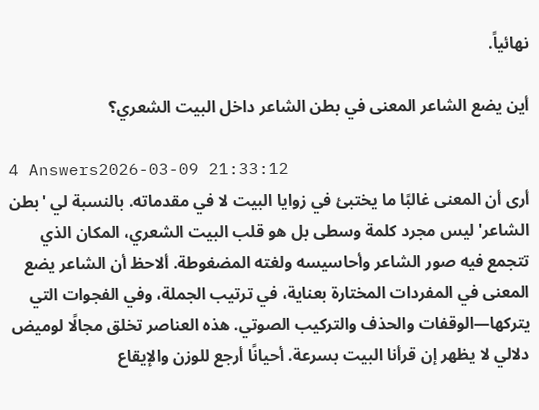نهائياً.

أين يضع الشاعر المعنى في بطن الشاعر داخل البيت الشعري؟

4 Answers2026-03-09 21:33:12
أرى أن المعنى غالبًا ما يختبئ في زوايا البيت لا في مقدماته. بالنسبة لي 'بطن الشاعر' ليس مجرد كلمة وسطى بل هو قلب البيت الشعري، المكان الذي تتجمع فيه صور الشاعر وأحاسيسه ولغته المضغوطة. ألاحظ أن الشاعر يضع المعنى في المفردات المختارة بعناية، في ترتيب الجملة، وفي الفجوات التي يتركها—الوقفات والحذف والتركيب الصوتي. هذه العناصر تخلق مجالًا لوميض دلالي لا يظهر إن قرأنا البيت بسرعة. أحيانًا أرجع للوزن والإيقاع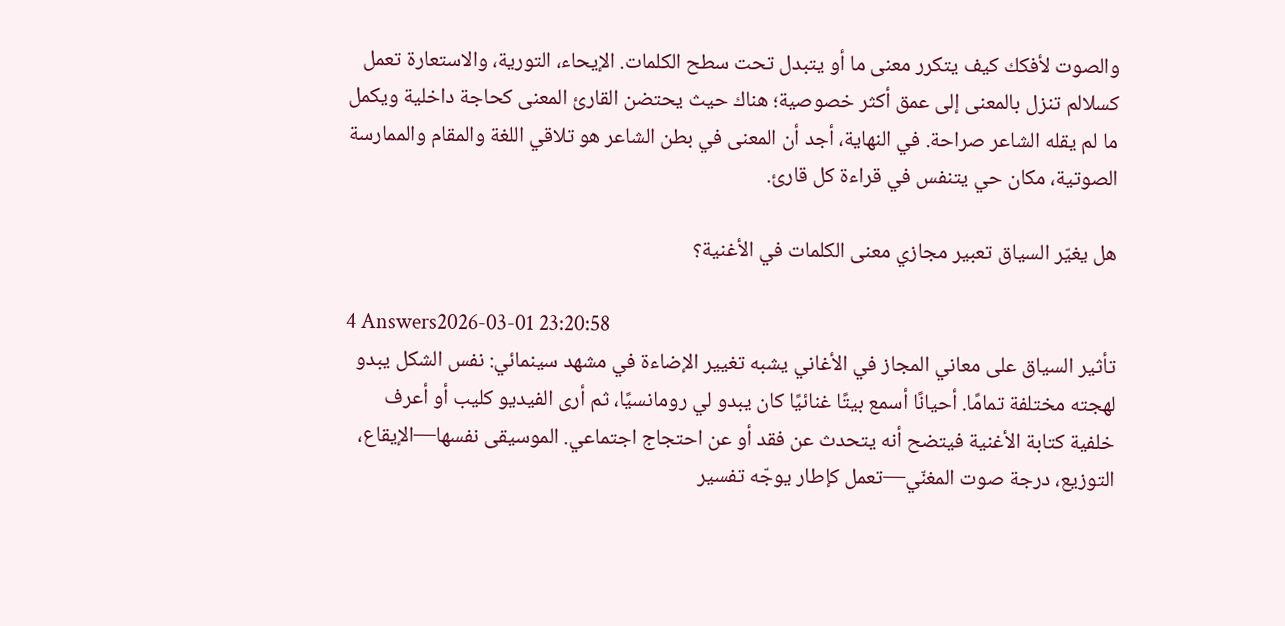والصوت لأفكك كيف يتكرر معنى ما أو يتبدل تحت سطح الكلمات. الإيحاء، التورية، والاستعارة تعمل كسلالم تنزل بالمعنى إلى عمق أكثر خصوصية؛ هناك حيث يحتضن القارئ المعنى كحاجة داخلية ويكمل ما لم يقله الشاعر صراحة. في النهاية، أجد أن المعنى في بطن الشاعر هو تلاقي اللغة والمقام والممارسة الصوتية، مكان حي يتنفس في قراءة كل قارئ.

هل يغيّر السياق تعبير مجازي معنى الكلمات في الأغنية؟

4 Answers2026-03-01 23:20:58
تأثير السياق على معاني المجاز في الأغاني يشبه تغيير الإضاءة في مشهد سينمائي: نفس الشكل يبدو لهجته مختلفة تمامًا. أحيانًا أسمع بيتًا غنائيًا كان يبدو لي رومانسيًا، ثم أرى الفيديو كليب أو أعرف خلفية كتابة الأغنية فيتضح أنه يتحدث عن فقد أو عن احتجاج اجتماعي. الموسيقى نفسها—الإيقاع، التوزيع، درجة صوت المغنّي—تعمل كإطار يوجّه تفسير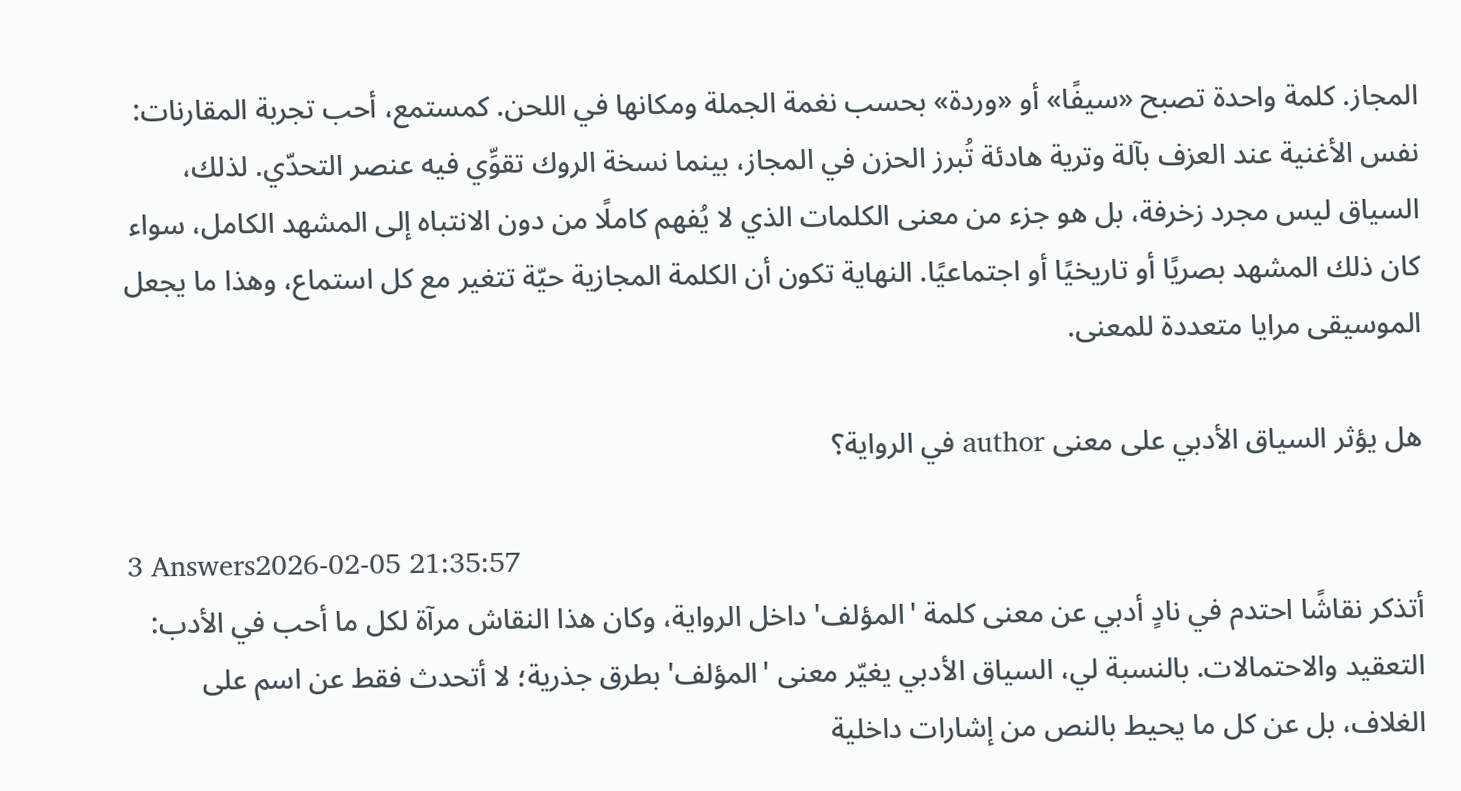المجاز. كلمة واحدة تصبح «سيفًا» أو «وردة» بحسب نغمة الجملة ومكانها في اللحن. كمستمع، أحب تجربة المقارنات: نفس الأغنية عند العزف بآلة وترية هادئة تُبرز الحزن في المجاز، بينما نسخة الروك تقوِّي فيه عنصر التحدّي. لذلك، السياق ليس مجرد زخرفة، بل هو جزء من معنى الكلمات الذي لا يُفهم كاملًا من دون الانتباه إلى المشهد الكامل، سواء كان ذلك المشهد بصريًا أو تاريخيًا أو اجتماعيًا. النهاية تكون أن الكلمة المجازية حيّة تتغير مع كل استماع، وهذا ما يجعل الموسيقى مرايا متعددة للمعنى.

هل يؤثر السياق الأدبي على معنى author في الرواية؟

3 Answers2026-02-05 21:35:57
أتذكر نقاشًا احتدم في نادٍ أدبي عن معنى كلمة 'المؤلف' داخل الرواية، وكان هذا النقاش مرآة لكل ما أحب في الأدب: التعقيد والاحتمالات. بالنسبة لي، السياق الأدبي يغيّر معنى 'المؤلف' بطرق جذرية؛ لا أتحدث فقط عن اسم على الغلاف، بل عن كل ما يحيط بالنص من إشارات داخلية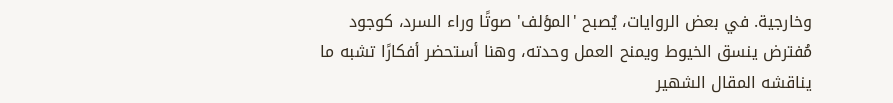وخارجية. في بعض الروايات، يُصبح 'المؤلف' صوتًا وراء السرد، كوجود مُفترض ينسق الخيوط ويمنح العمل وحدته، وهنا أستحضر أفكارًا تشبه ما يناقشه المقال الشهير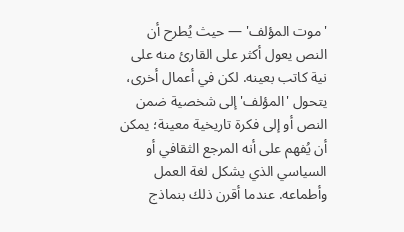'موت المؤلف' — حيث يُطرح أن النص يعول أكثر على القارئ منه على نية كاتب بعينه. لكن في أعمال أخرى، يتحول 'المؤلف' إلى شخصية ضمن النص أو إلى فكرة تاريخية معينة؛ يمكن أن يُفهم على أنه المرجع الثقافي أو السياسي الذي يشكل لغة العمل وأطماعه. عندما أقرن ذلك بنماذج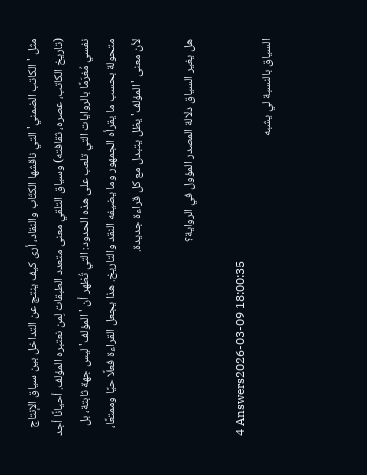مثل 'الكاتب الضمني' التي ناقشها الكتّاب والنقاد، أرى كيف ينتج عن التداخل بين سياق الإنتاج (تاريخ الكاتب، عصره، ثقافته) وسياق التلقي معنى متعدد الطبقات لِمن نعتبره المؤلف. أحيانًا أجد نفسي مُغرَمًا بالروايات التي تلعب على هذه الحدود: التي تُظهر أن 'المؤلف' ليس جهة ثابتة، بل متحولة بحسب ما يقرأه الجمهور وما يضيفه النقد والتاريخ. هذا يجعل القراءة فعلًا حيًا وممتعًا، لأن معنى 'المؤلف' يظل يتبدل مع كل قراءة جديدة.

هل يغير السياق دلالة المصدر المؤول في الرواية؟

4 Answers2026-03-09 18:00:35
السياق بالنسبة لي يشبه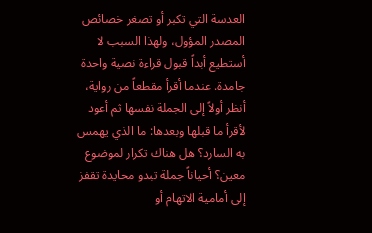العدسة التي تكبر أو تصغر خصائص المصدر المؤول، ولهذا السبب لا أستطيع أبداً قبول قراءة نصية واحدة جامدة. عندما أقرأ مقطعاً من رواية، أنظر أولاً إلى الجملة نفسها ثم أعود لأقرأ ما قبلها وبعدها: ما الذي يهمس به السارد؟ هل هناك تكرار لموضوع معين؟ أحياناً جملة تبدو محايدة تقفز إلى أمامية الاتهام أو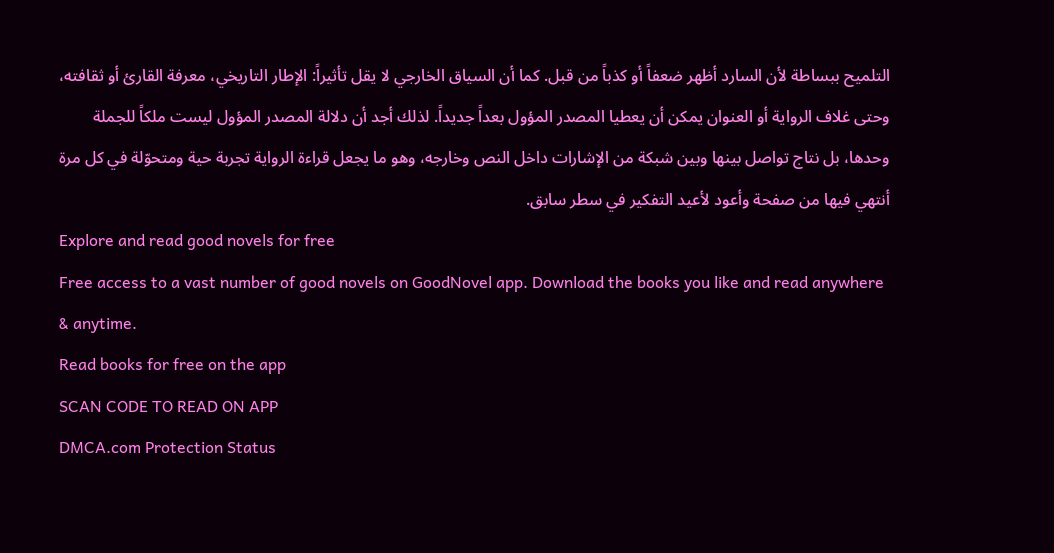التلميح ببساطة لأن السارد أظهر ضعفاً أو كذباً من قبل. كما أن السياق الخارجي لا يقل تأثيراً: الإطار التاريخي، معرفة القارئ أو ثقافته، وحتى غلاف الرواية أو العنوان يمكن أن يعطيا المصدر المؤول بعداً جديداً. لذلك أجد أن دلالة المصدر المؤول ليست ملكاً للجملة وحدها، بل نتاج تواصل بينها وبين شبكة من الإشارات داخل النص وخارجه، وهو ما يجعل قراءة الرواية تجربة حية ومتحوّلة في كل مرة أنتهي فيها من صفحة وأعود لأعيد التفكير في سطر سابق.
Explore and read good novels for free
Free access to a vast number of good novels on GoodNovel app. Download the books you like and read anywhere & anytime.
Read books for free on the app
SCAN CODE TO READ ON APP
DMCA.com Protection Status